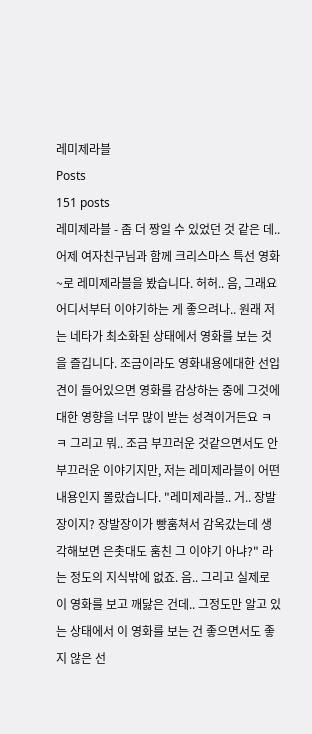레미제라블
Posts
151 posts
레미제라블 - 좀 더 짱일 수 있었던 것 같은 데..
어제 여자친구님과 함께 크리스마스 특선 영화~로 레미제라블을 봤습니다. 허허.. 음, 그래요 어디서부터 이야기하는 게 좋으려나.. 원래 저는 네타가 최소화된 상태에서 영화를 보는 것을 즐깁니다. 조금이라도 영화내용에대한 선입견이 들어있으면 영화를 감상하는 중에 그것에 대한 영향을 너무 많이 받는 성격이거든요 ㅋㅋ 그리고 뭐.. 조금 부끄러운 것같으면서도 안부끄러운 이야기지만, 저는 레미제라블이 어떤 내용인지 몰랐습니다. "레미제라블.. 거.. 장발장이지? 장발장이가 빵훔쳐서 감옥갔는데 생각해보면 은촛대도 훔친 그 이야기 아냐?" 라는 정도의 지식밖에 없죠. 음.. 그리고 실제로 이 영화를 보고 깨닳은 건데.. 그정도만 알고 있는 상태에서 이 영화를 보는 건 좋으면서도 좋지 않은 선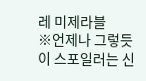레 미제라블
※언제나 그렇듯이 스포일러는 신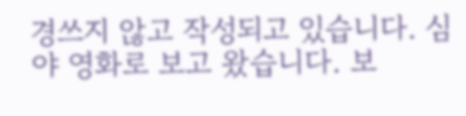경쓰지 않고 작성되고 있습니다. 심야 영화로 보고 왔습니다. 보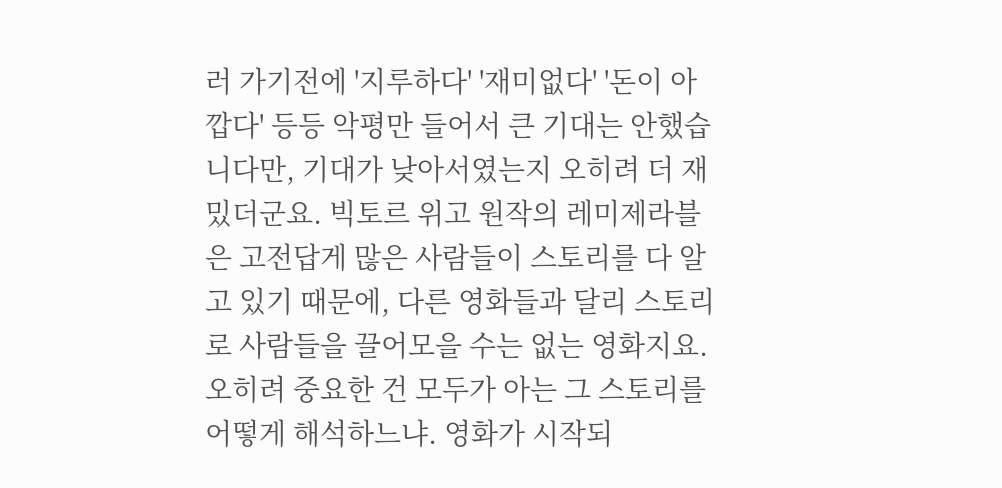러 가기전에 '지루하다' '재미없다' '돈이 아깝다' 등등 악평만 들어서 큰 기대는 안했습니다만, 기대가 낮아서였는지 오히려 더 재밌더군요. 빅토르 위고 원작의 레미제라블은 고전답게 많은 사람들이 스토리를 다 알고 있기 때문에, 다른 영화들과 달리 스토리로 사람들을 끌어모을 수는 없는 영화지요. 오히려 중요한 건 모두가 아는 그 스토리를 어떻게 해석하느냐. 영화가 시작되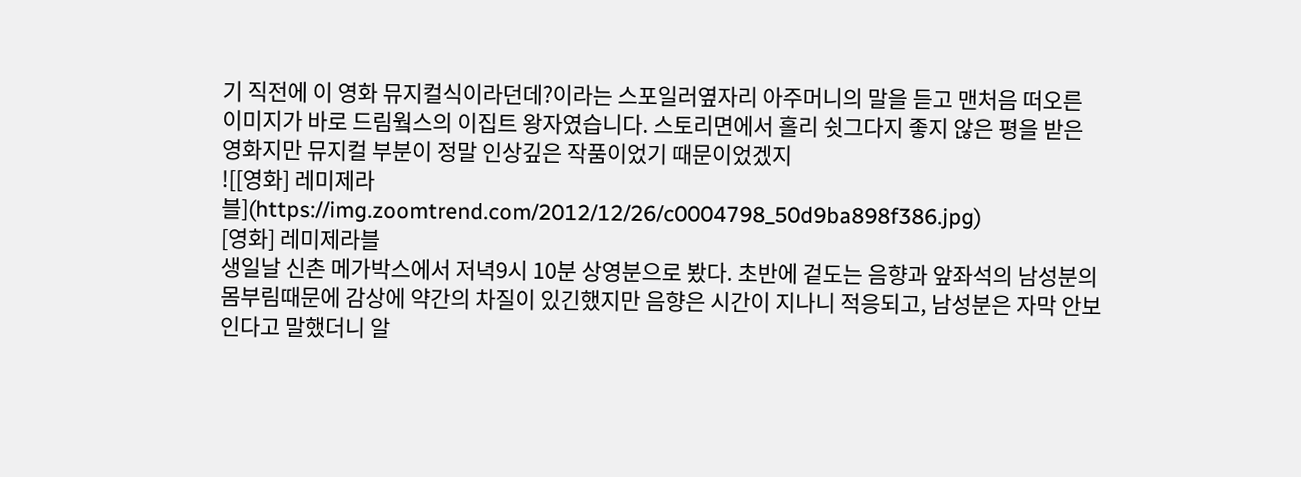기 직전에 이 영화 뮤지컬식이라던데?이라는 스포일러옆자리 아주머니의 말을 듣고 맨처음 떠오른 이미지가 바로 드림웤스의 이집트 왕자였습니다. 스토리면에서 홀리 쉿그다지 좋지 않은 평을 받은 영화지만 뮤지컬 부분이 정말 인상깊은 작품이었기 때문이었겠지
![[영화] 레미제라블](https://img.zoomtrend.com/2012/12/26/c0004798_50d9ba898f386.jpg)
[영화] 레미제라블
생일날 신촌 메가박스에서 저녁9시 10분 상영분으로 봤다. 초반에 겉도는 음향과 앞좌석의 남성분의 몸부림때문에 감상에 약간의 차질이 있긴했지만 음향은 시간이 지나니 적응되고, 남성분은 자막 안보인다고 말했더니 알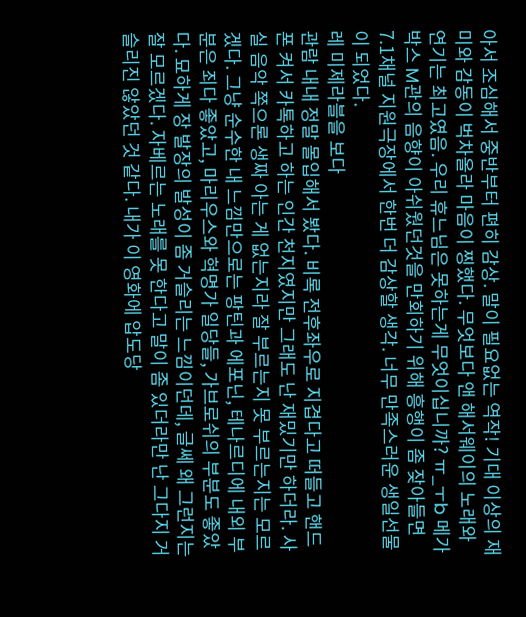아서 조심해서 중반부터 편히 감상. 말이 필요없는 역작! 기대 이상의 재미와 감동이 벅차올라 마음이 찡했다. 무엇보다 앤 해서웨이의 노래와 연기는 최고였음. 우리 휴느님은 못하는게 무엇이십니까? ㅠ_ㅜb 메가박스 M관의 음향이 아쉬웠던것을 만회하기 위해 흥행이 좀 잦아들면 7.1채널 지원극장에서 한번 더 감상할 생각. 너무 만족스러운 생일선물이 되었다.
레 미제라블을 보다
관람 내내 정말 몰입해서 봤다. 비록 전후좌우로 지겹다고 떠들고 핸드폰 켜서 카톡하고 하는 인간 천지였지만 그래도 난 재밌기만 하더라. 사실 음악 쪽으론 생짜 아는 게 없는지라 잘 부르는지 못 부르는지는 모르겠다. 그냥 순수한 내 느낌만으로는 팡틴과 에포닌, 테나르디에 내외 부분은 죄다 좋았고, 마리우스와 혁명가 일당들, 가브로쉬의 부분도 좋았다. 묘하게 장 발장의 발성이 좀 거슬리는 느낌이던데, 글쎄 왜 그런지는 잘 모르겠다. 자베르는 노래를 못 한다고 말이 좀 있더라만 난 그다지 거슬리진 않았던 것 같다. 내가 이 영화에 압도당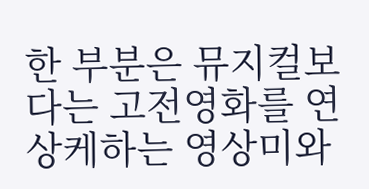한 부분은 뮤지컬보다는 고전영화를 연상케하는 영상미와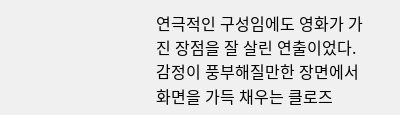연극적인 구성임에도 영화가 가진 장점을 잘 살린 연출이었다. 감정이 풍부해질만한 장면에서 화면을 가득 채우는 클로즈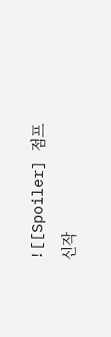![[Spoiler] 점프 신작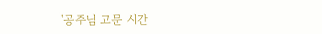'공주님 고문 시간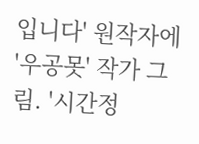입니다' 원작자에 '우공못' 작가 그림. '시간정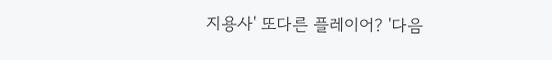지용사' 또다른 플레이어? '다음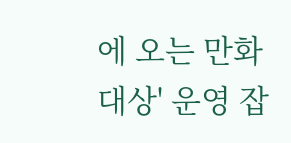에 오는 만화 대상' 운영 잡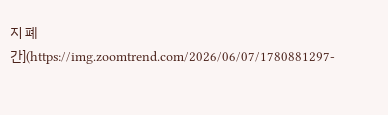지 폐간](https://img.zoomtrend.com/2026/06/07/1780881297-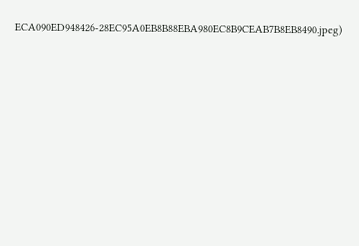ECA090ED948426-28EC95A0EB8B88EBA980EC8B9CEAB7B8EB8490.jpeg)